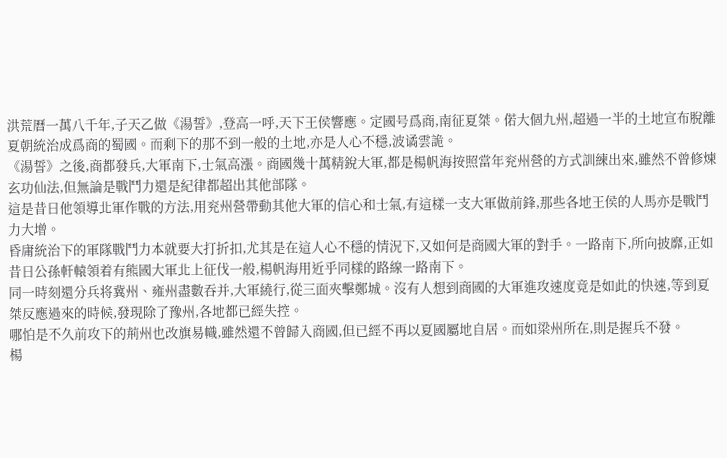洪荒曆一萬八千年,子天乙做《湯誓》,登高一呼,天下王侯響應。定國号爲商,南征夏桀。偌大個九州,超過一半的土地宣布脫離夏朝統治成爲商的蜀國。而剩下的那不到一般的土地,亦是人心不穩,波谲雲詭。
《湯誓》之後,商都發兵,大軍南下,士氣高漲。商國幾十萬精銳大軍,都是楊帆海按照當年兖州營的方式訓練出來,雖然不曾修煉玄功仙法,但無論是戰鬥力還是紀律都超出其他部隊。
這是昔日他領導北軍作戰的方法,用兖州營帶動其他大軍的信心和士氣,有這樣一支大軍做前鋒,那些各地王侯的人馬亦是戰鬥力大增。
昏庸統治下的軍隊戰鬥力本就要大打折扣,尤其是在這人心不穩的情況下,又如何是商國大軍的對手。一路南下,所向披靡,正如昔日公孫軒轅領着有熊國大軍北上征伐一般,楊帆海用近乎同樣的路線一路南下。
同一時刻還分兵将冀州、雍州盡數吞并,大軍繞行,從三面夾擊鄭城。沒有人想到商國的大軍進攻速度竟是如此的快速,等到夏桀反應過來的時候,發現除了豫州,各地都已經失控。
哪怕是不久前攻下的荊州也改旗易幟,雖然還不曾歸入商國,但已經不再以夏國屬地自居。而如梁州所在,則是握兵不發。
楊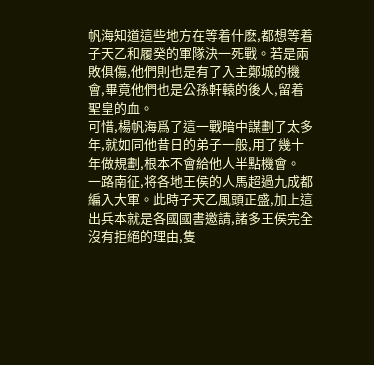帆海知道這些地方在等着什麽,都想等着子天乙和履癸的軍隊決一死戰。若是兩敗俱傷,他們則也是有了入主鄭城的機會,畢竟他們也是公孫軒轅的後人,留着聖皇的血。
可惜,楊帆海爲了這一戰暗中謀劃了太多年,就如同他昔日的弟子一般,用了幾十年做規劃,根本不會給他人半點機會。
一路南征,将各地王侯的人馬超過九成都編入大軍。此時子天乙風頭正盛,加上這出兵本就是各國國書邀請,諸多王侯完全沒有拒絕的理由,隻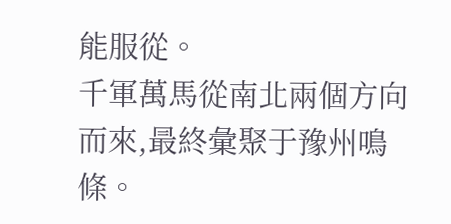能服從。
千軍萬馬從南北兩個方向而來,最終彙聚于豫州鳴條。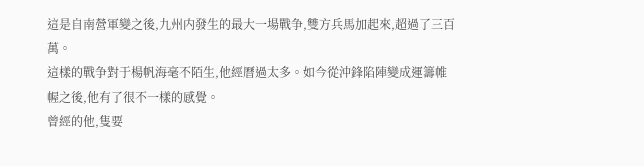這是自南營軍變之後,九州内發生的最大一場戰争,雙方兵馬加起來,超過了三百萬。
這樣的戰争對于楊帆海毫不陌生,他經曆過太多。如今從沖鋒陷陣變成運籌帷幄之後,他有了很不一樣的感覺。
曾經的他,隻要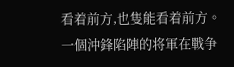看着前方,也隻能看着前方。一個沖鋒陷陣的将軍在戰争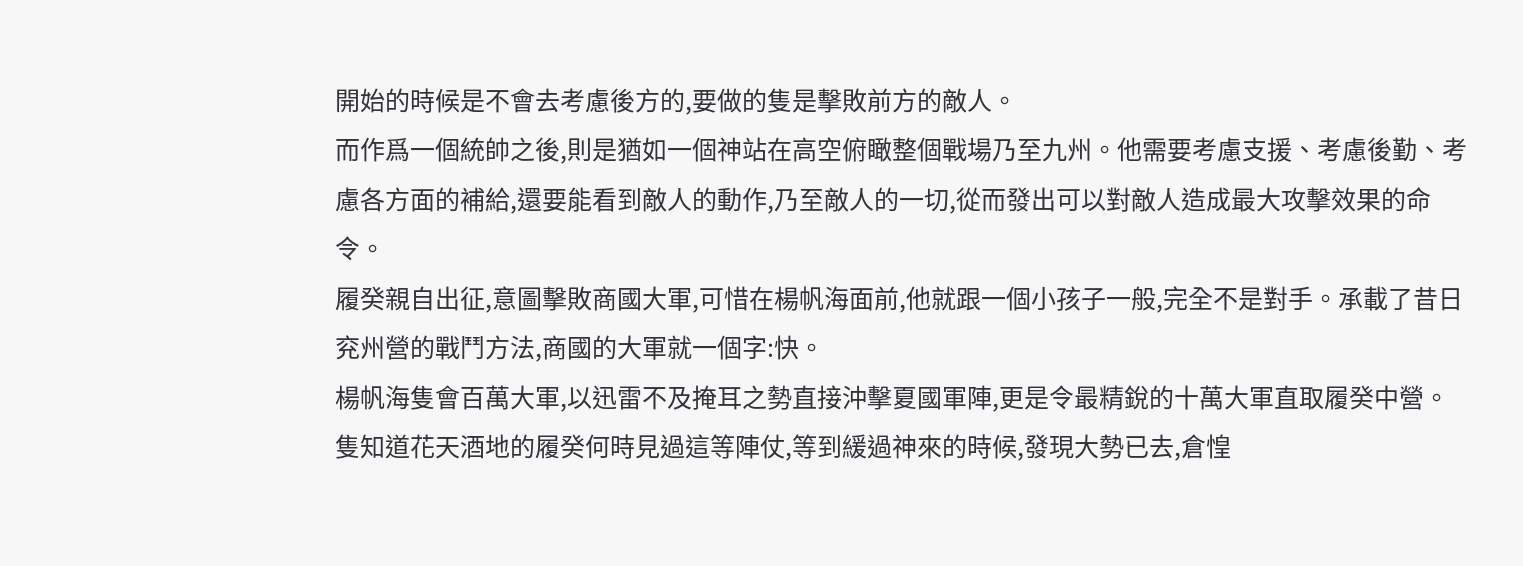開始的時候是不會去考慮後方的,要做的隻是擊敗前方的敵人。
而作爲一個統帥之後,則是猶如一個神站在高空俯瞰整個戰場乃至九州。他需要考慮支援、考慮後勤、考慮各方面的補給,還要能看到敵人的動作,乃至敵人的一切,從而發出可以對敵人造成最大攻擊效果的命令。
履癸親自出征,意圖擊敗商國大軍,可惜在楊帆海面前,他就跟一個小孩子一般,完全不是對手。承載了昔日兖州營的戰鬥方法,商國的大軍就一個字:快。
楊帆海隻會百萬大軍,以迅雷不及掩耳之勢直接沖擊夏國軍陣,更是令最精銳的十萬大軍直取履癸中營。
隻知道花天酒地的履癸何時見過這等陣仗,等到緩過神來的時候,發現大勢已去,倉惶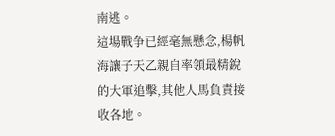南逃。
這場戰争已經毫無懸念,楊帆海讓子天乙親自率領最精銳的大軍追擊,其他人馬負責接收各地。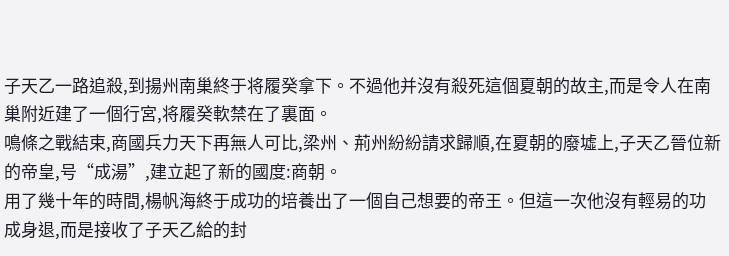子天乙一路追殺,到揚州南巢終于将履癸拿下。不過他并沒有殺死這個夏朝的故主,而是令人在南巢附近建了一個行宮,将履癸軟禁在了裏面。
鳴條之戰結束,商國兵力天下再無人可比,梁州、荊州紛紛請求歸順,在夏朝的廢墟上,子天乙晉位新的帝皇,号“成湯”,建立起了新的國度:商朝。
用了幾十年的時間,楊帆海終于成功的培養出了一個自己想要的帝王。但這一次他沒有輕易的功成身退,而是接收了子天乙給的封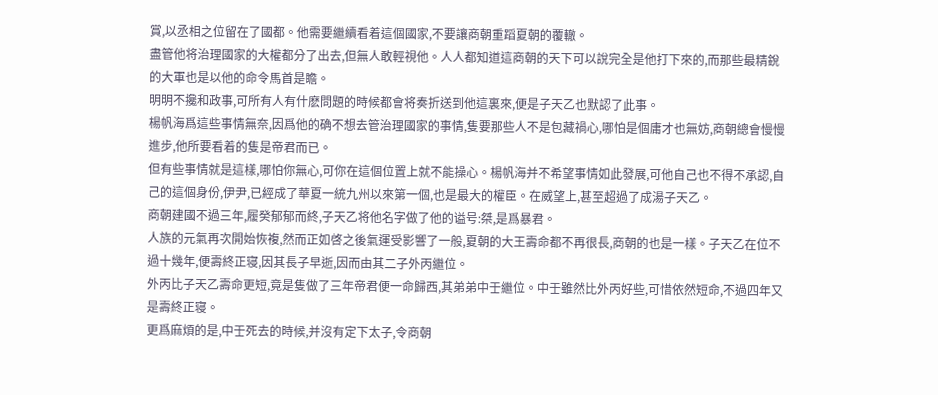賞,以丞相之位留在了國都。他需要繼續看着這個國家,不要讓商朝重蹈夏朝的覆轍。
盡管他将治理國家的大權都分了出去,但無人敢輕視他。人人都知道這商朝的天下可以說完全是他打下來的,而那些最精銳的大軍也是以他的命令馬首是瞻。
明明不攙和政事,可所有人有什麽問題的時候都會将奏折送到他這裏來,便是子天乙也默認了此事。
楊帆海爲這些事情無奈,因爲他的确不想去管治理國家的事情,隻要那些人不是包藏禍心,哪怕是個庸才也無妨,商朝總會慢慢進步,他所要看着的隻是帝君而已。
但有些事情就是這樣,哪怕你無心,可你在這個位置上就不能操心。楊帆海并不希望事情如此發展,可他自己也不得不承認,自己的這個身份,伊尹,已經成了華夏一統九州以來第一個,也是最大的權臣。在威望上,甚至超過了成湯子天乙。
商朝建國不過三年,履癸郁郁而終,子天乙将他名字做了他的谥号:桀,是爲暴君。
人族的元氣再次開始恢複,然而正如啓之後氣運受影響了一般,夏朝的大王壽命都不再很長,商朝的也是一樣。子天乙在位不過十幾年,便壽終正寝,因其長子早逝,因而由其二子外丙繼位。
外丙比子天乙壽命更短,竟是隻做了三年帝君便一命歸西,其弟弟中壬繼位。中壬雖然比外丙好些,可惜依然短命,不過四年又是壽終正寝。
更爲麻煩的是,中壬死去的時候,并沒有定下太子,令商朝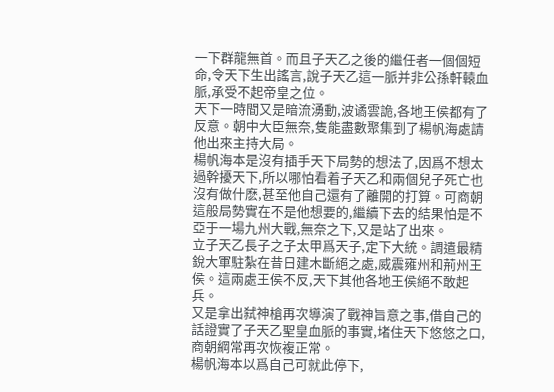一下群龍無首。而且子天乙之後的繼任者一個個短命,令天下生出謠言,說子天乙這一脈并非公孫軒轅血脈,承受不起帝皇之位。
天下一時間又是暗流湧動,波谲雲詭,各地王侯都有了反意。朝中大臣無奈,隻能盡數聚集到了楊帆海處請他出來主持大局。
楊帆海本是沒有插手天下局勢的想法了,因爲不想太過幹擾天下,所以哪怕看着子天乙和兩個兒子死亡也沒有做什麽,甚至他自己還有了離開的打算。可商朝這般局勢實在不是他想要的,繼續下去的結果怕是不亞于一場九州大戰,無奈之下,又是站了出來。
立子天乙長子之子太甲爲天子,定下大統。調遣最精銳大軍駐紮在昔日建木斷絕之處,威震雍州和荊州王侯。這兩處王侯不反,天下其他各地王侯絕不敢起兵。
又是拿出弑神槍再次導演了戰神旨意之事,借自己的話證實了子天乙聖皇血脈的事實,堵住天下悠悠之口,商朝綱常再次恢複正常。
楊帆海本以爲自己可就此停下,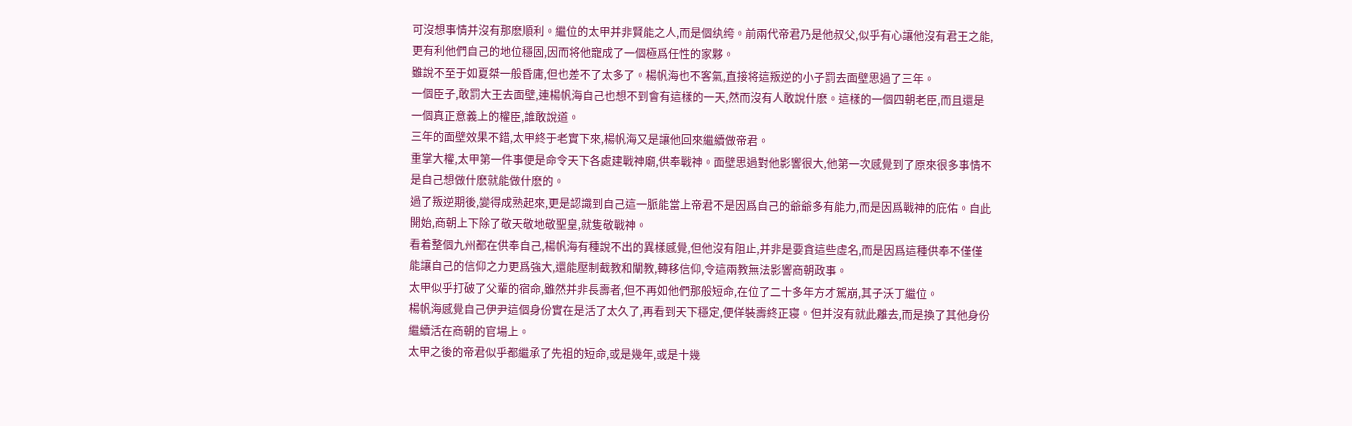可沒想事情并沒有那麽順利。繼位的太甲并非賢能之人,而是個纨绔。前兩代帝君乃是他叔父,似乎有心讓他沒有君王之能,更有利他們自己的地位穩固,因而将他寵成了一個極爲任性的家夥。
雖說不至于如夏桀一般昏庸,但也差不了太多了。楊帆海也不客氣,直接将這叛逆的小子罰去面壁思過了三年。
一個臣子,敢罰大王去面壁,連楊帆海自己也想不到會有這樣的一天,然而沒有人敢說什麽。這樣的一個四朝老臣,而且還是一個真正意義上的權臣,誰敢說道。
三年的面壁效果不錯,太甲終于老實下來,楊帆海又是讓他回來繼續做帝君。
重掌大權,太甲第一件事便是命令天下各處建戰神廟,供奉戰神。面壁思過對他影響很大,他第一次感覺到了原來很多事情不是自己想做什麽就能做什麽的。
過了叛逆期後,變得成熟起來,更是認識到自己這一脈能當上帝君不是因爲自己的爺爺多有能力,而是因爲戰神的庇佑。自此開始,商朝上下除了敬天敬地敬聖皇,就隻敬戰神。
看着整個九州都在供奉自己,楊帆海有種說不出的異樣感覺,但他沒有阻止,并非是要貪這些虛名,而是因爲這種供奉不僅僅能讓自己的信仰之力更爲強大,還能壓制截教和闡教,轉移信仰,令這兩教無法影響商朝政事。
太甲似乎打破了父輩的宿命,雖然并非長壽者,但不再如他們那般短命,在位了二十多年方才駕崩,其子沃丁繼位。
楊帆海感覺自己伊尹這個身份實在是活了太久了,再看到天下穩定,便佯裝壽終正寝。但并沒有就此離去,而是換了其他身份繼續活在商朝的官場上。
太甲之後的帝君似乎都繼承了先祖的短命,或是幾年,或是十幾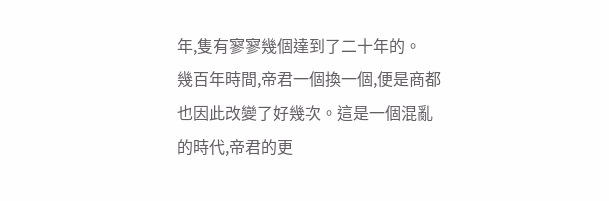年,隻有寥寥幾個達到了二十年的。
幾百年時間,帝君一個換一個,便是商都也因此改變了好幾次。這是一個混亂的時代,帝君的更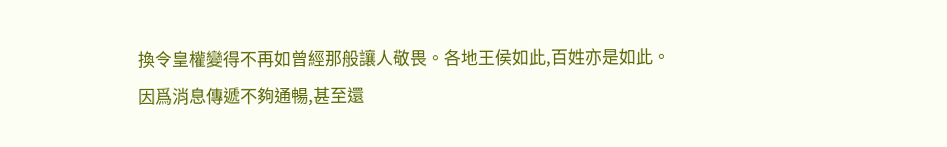換令皇權變得不再如曾經那般讓人敬畏。各地王侯如此,百姓亦是如此。
因爲消息傳遞不夠通暢,甚至還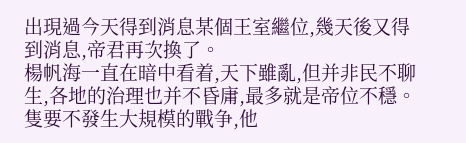出現過今天得到消息某個王室繼位,幾天後又得到消息,帝君再次換了。
楊帆海一直在暗中看着,天下雖亂,但并非民不聊生,各地的治理也并不昏庸,最多就是帝位不穩。隻要不發生大規模的戰争,他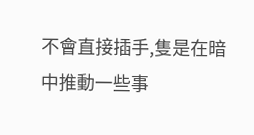不會直接插手,隻是在暗中推動一些事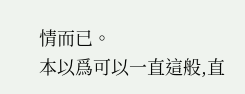情而已。
本以爲可以一直這般,直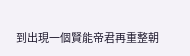到出現一個賢能帝君再重整朝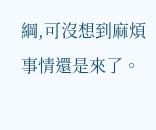綱,可沒想到麻煩事情還是來了。